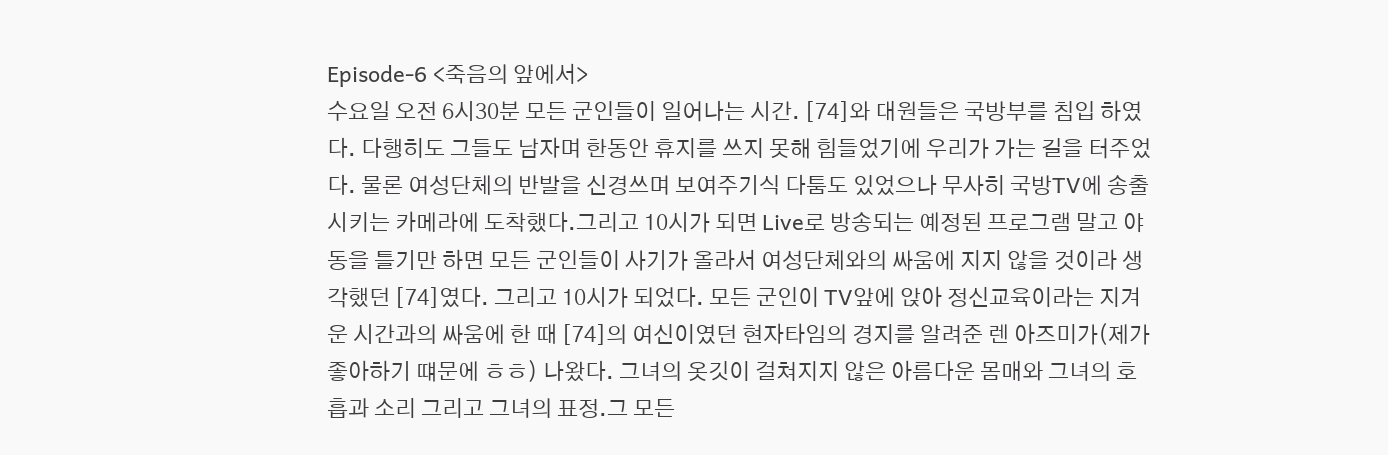Episode-6 <죽음의 앞에서>
수요일 오전 6시30분 모든 군인들이 일어나는 시간. [74]와 대원들은 국방부를 침입 하였다. 다행히도 그들도 남자며 한동안 휴지를 쓰지 못해 힘들었기에 우리가 가는 길을 터주었다. 물론 여성단체의 반발을 신경쓰며 보여주기식 다툼도 있었으나 무사히 국방TV에 송출시키는 카메라에 도착했다.그리고 10시가 되면 Live로 방송되는 예정된 프로그램 말고 야동을 틀기만 하면 모든 군인들이 사기가 올라서 여성단체와의 싸움에 지지 않을 것이라 생각했던 [74]였다. 그리고 10시가 되었다. 모든 군인이 TV앞에 앉아 정신교육이라는 지겨운 시간과의 싸움에 한 때 [74]의 여신이였던 현자타임의 경지를 알려준 렌 아즈미가(제가 좋아하기 떄문에 ㅎㅎ) 나왔다. 그녀의 옷깃이 걸쳐지지 않은 아름다운 몸매와 그녀의 호흡과 소리 그리고 그녀의 표정.그 모든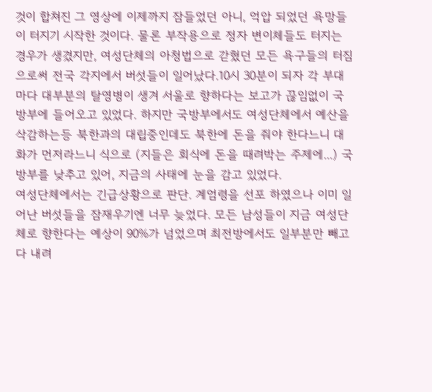것이 합쳐진 그 영상에 이제까지 잠들었던 아니, 억압 되었던 욕망들이 터지기 시작한 것이다. 물론 부작용으로 정자 변이체들도 터지는 경우가 생겼지만, 여성단체의 아청법으로 갇혔던 모든 욕구들의 터짐으로써 전국 각지에서 버섯들이 일어났다.10시 30분이 되자 각 부대마다 대부분의 탈영병이 생겨 서울로 향하다는 보고가 끊임없이 국방부에 들어오고 있었다. 하지만 국방부에서도 여성단체에서 예산을 삭감하는등 북한과의 대립중인데도 북한에 돈을 줘야 한다느니 대화가 먼저라느니 식으로 (지들은 회식에 돈을 때려박는 주제에...) 국방부를 낮추고 있어, 지금의 사태에 눈을 감고 있었다.
여성단체에서는 긴급상황으로 판단. 계엄령을 선포 하였으나 이미 일어난 버섯들을 잠재우기엔 너무 늦었다. 모든 남성들이 지금 여성단체로 향한다는 예상이 90%가 넘었으며 최전방에서도 일부분만 빼고 다 내려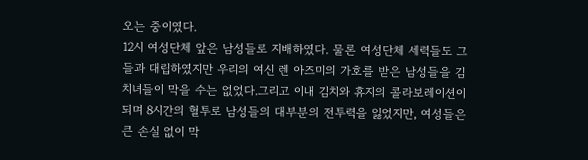오는 중이였다.
12시 여성단체 앞은 남성들로 지배하였다. 물론 여성단체 세력들도 그들과 대립하였지만 우리의 여신 렌 아즈미의 가호를 받은 남성들을 김치녀들이 막을 수는 없었다.그리고 이내 김치와 휴지의 콜라보레이션이 되며 8시간의 혈투로 남성들의 대부분의 전투력을 잃었지만, 여성들은 큰 손실 없이 막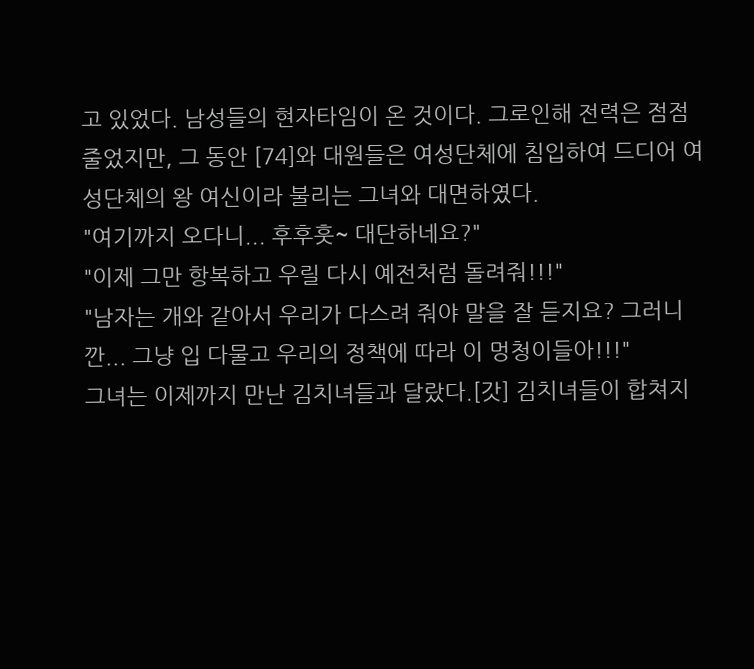고 있었다. 남성들의 현자타임이 온 것이다. 그로인해 전력은 점점 줄었지만, 그 동안 [74]와 대원들은 여성단체에 침입하여 드디어 여성단체의 왕 여신이라 불리는 그녀와 대면하였다.
"여기까지 오다니... 후후훗~ 대단하네요?"
"이제 그만 항복하고 우릴 다시 예전처럼 돌려줘!!!"
"남자는 개와 같아서 우리가 다스려 줘야 말을 잘 듣지요? 그러니깐... 그냥 입 다물고 우리의 정책에 따라 이 멍청이들아!!!"
그녀는 이제까지 만난 김치녀들과 달랐다.[갓] 김치녀들이 합쳐지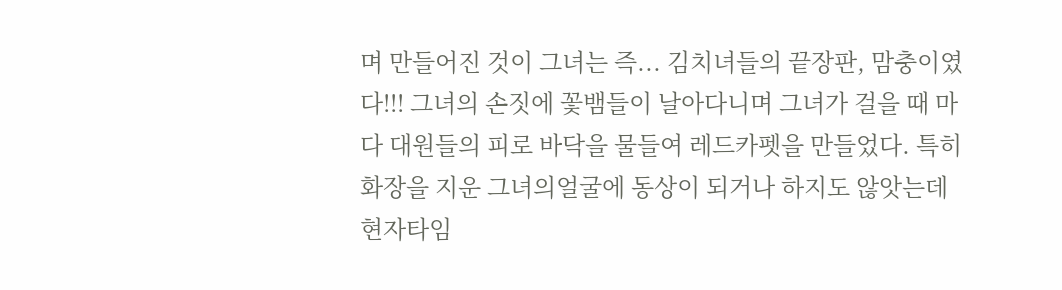며 만들어진 것이 그녀는 즉... 김치녀들의 끝장판, 맘충이였다!!! 그녀의 손짓에 꽃뱀들이 날아다니며 그녀가 걸을 때 마다 대원들의 피로 바닥을 물들여 레드카펫을 만들었다. 특히 화장을 지운 그녀의얼굴에 동상이 되거나 하지도 않앗는데 현자타임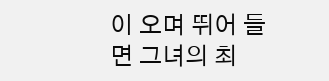이 오며 뛰어 들면 그녀의 최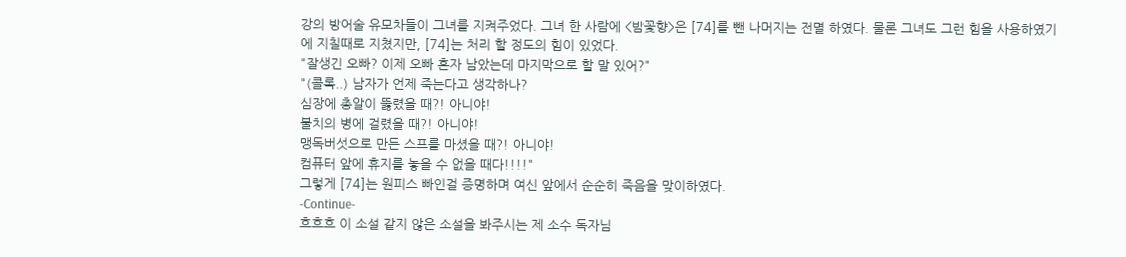강의 방어술 유모차들이 그녀를 지켜주었다. 그녀 한 사람에 <밤꽃향>은 [74]를 뺀 나머지는 전멸 하였다. 물론 그녀도 그런 힘을 사용하였기에 지칠때로 지쳤지만, [74]는 처리 할 정도의 힘이 있었다.
"잘생긴 오빠? 이제 오빠 혼자 남았는데 마지막으로 할 말 있어?"
"(콜록..) 남자가 언제 죽는다고 생각하나?
심장에 총알이 뚫렸을 때?! 아니야!
불치의 병에 걸렸을 때?! 아니야!
맹독버섯으로 만든 스프를 마셨을 때?! 아니야!
컴퓨터 앞에 휴지를 놓을 수 없을 때다!!!!"
그렇게 [74]는 원피스 빠인걸 증명하며 여신 앞에서 순순히 죽음을 맞이하였다.
-Continue-
흐흐흐 이 소설 같지 않은 소설을 봐주시는 제 소수 독자님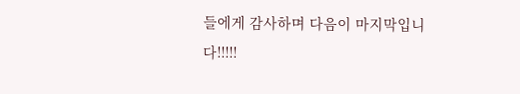들에게 감사하며 다음이 마지막입니다!!!!!